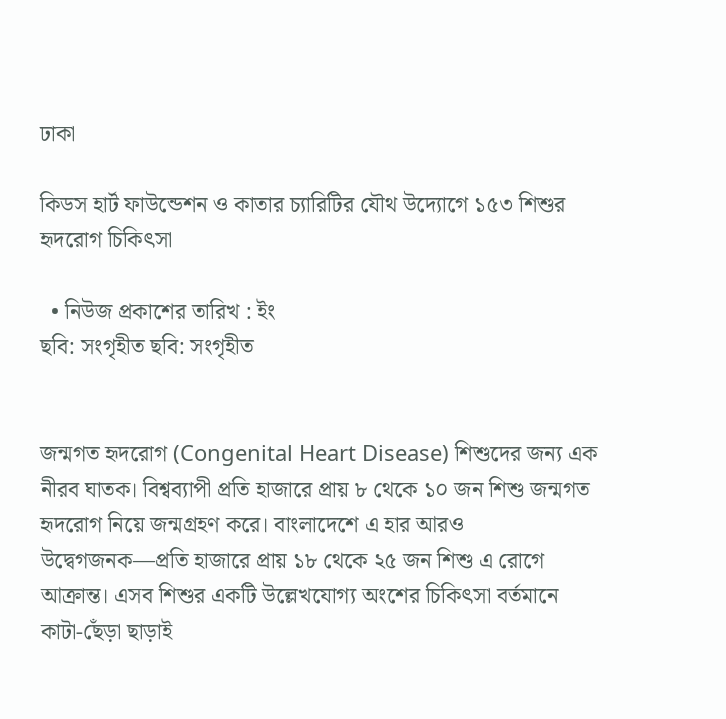ঢাকা

কিডস হার্ট ফাউন্ডেশন ও কাতার চ্যারিটির যৌথ উদ্যোগে ১৫৩ শিশুর হৃদরোগ চিকিৎসা

  • নিউজ প্রকাশের তারিখ : ইং
ছবি: সংগৃহীত ছবি: সংগৃহীত


জন্মগত হৃদরোগ (Congenital Heart Disease) শিশুদের জন্য এক নীরব ঘাতক। বিশ্বব্যাপী প্রতি হাজারে প্রায় ৮ থেকে ১০ জন শিশু জন্মগত হৃদরোগ নিয়ে জন্মগ্রহণ করে। বাংলাদেশে এ হার আরও উদ্বেগজনক—প্রতি হাজারে প্রায় ১৮ থেকে ২৫ জন শিশু এ রোগে আক্রান্ত। এসব শিশুর একটি উল্লেখযোগ্য অংশের চিকিৎসা বর্তমানে কাটা-ছেঁড়া ছাড়াই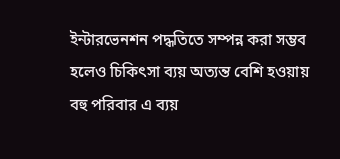ইন্টারভেনশন পদ্ধতিতে সম্পন্ন করা সম্ভব হলেও চিকিৎসা ব্যয় অত্যন্ত বেশি হওয়ায় বহু পরিবার এ ব্যয়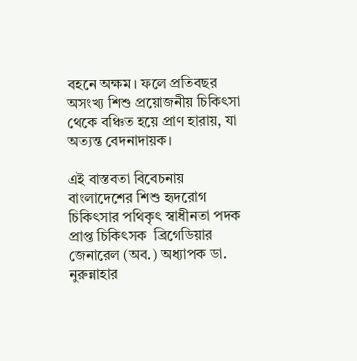বহনে অক্ষম। ফলে প্রতিবছর অসংখ্য শিশু প্রয়োজনীয় চিকিৎসা থেকে বঞ্চিত হয়ে প্রাণ হারায়, যা অত্যন্ত বেদনাদায়ক।

এই বাস্তবতা বিবেচনায় বাংলাদেশের শিশু হৃদরোগ চিকিৎসার পথিকৃৎ স্বাধীনতা পদক প্রাপ্ত চিকিৎসক  ব্রিগেডিয়ার জেনারেল (অব.) অধ্যাপক ডা. নুরুন্নাহার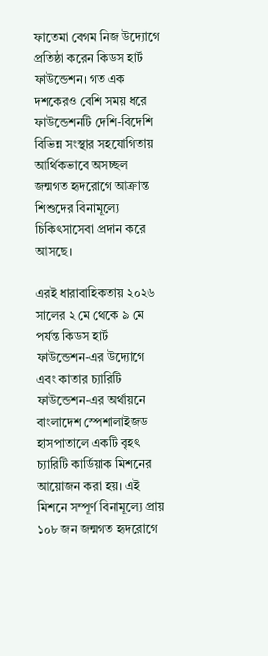ফাতেমা বেগম নিজ উদ্যোগে প্রতিষ্ঠা করেন কিডস হার্ট ফাউন্ডেশন। গত এক দশকেরও বেশি সময় ধরে ফাউন্ডেশনটি দেশি-বিদেশি বিভিন্ন সংস্থার সহযোগিতায় আর্থিকভাবে অসচ্ছল জন্মগত হৃদরোগে আক্রান্ত শিশুদের বিনামূল্যে চিকিৎসাসেবা প্রদান করে আসছে।

এরই ধারাবাহিকতায় ২০২৬ সালের ২ মে থেকে ৯ মে পর্যন্ত কিডস হার্ট ফাউন্ডেশন-এর উদ্যোগে এবং কাতার চ্যারিটি ফাউন্ডেশন-এর অর্থায়নে বাংলাদেশ স্পেশালাইজড হাসপাতালে একটি বৃহৎ চ্যারিটি কার্ডিয়াক মিশনের আয়োজন করা হয়। এই মিশনে সম্পূর্ণ বিনামূল্যে প্রায় ১০৮ জন জন্মগত হৃদরোগে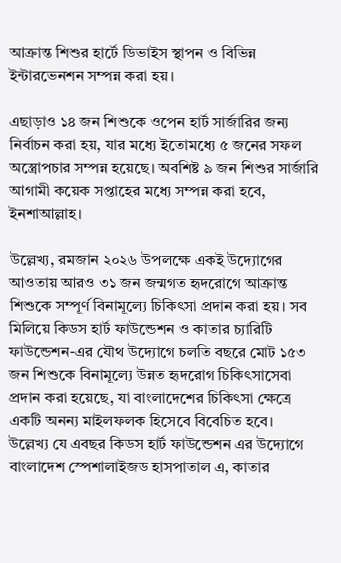আক্রান্ত শিশুর হার্টে ডিভাইস স্থাপন ও বিভিন্ন ইন্টারভেনশন সম্পন্ন করা হয়।

এছাড়াও ১৪ জন শিশুকে ওপেন হার্ট সার্জারির জন্য নির্বাচন করা হয়, যার মধ্যে ইতোমধ্যে ৫ জনের সফল অস্ত্রোপচার সম্পন্ন হয়েছে। অবশিষ্ট ৯ জন শিশুর সার্জারি আগামী কয়েক সপ্তাহের মধ্যে সম্পন্ন করা হবে, ইনশাআল্লাহ।

উল্লেখ্য, রমজান ২০২৬ উপলক্ষে একই উদ্যোগের আওতায় আরও ৩১ জন জন্মগত হৃদরোগে আক্রান্ত শিশুকে সম্পূর্ণ বিনামূল্যে চিকিৎসা প্রদান করা হয়। সব মিলিয়ে কিডস হার্ট ফাউন্ডেশন ও কাতার চ্যারিটি ফাউন্ডেশন-এর যৌথ উদ্যোগে চলতি বছরে মোট ১৫৩ জন শিশুকে বিনামূল্যে উন্নত হৃদরোগ চিকিৎসাসেবা প্রদান করা হয়েছে, যা বাংলাদেশের চিকিৎসা ক্ষেত্রে একটি অনন্য মাইলফলক হিসেবে বিবেচিত হবে।
উল্লেখ্য যে এবছর কিডস হার্ট ফাউন্ডেশন এর উদ্যোগে বাংলাদেশ স্পেশালাইজড হাসপাতাল এ, কাতার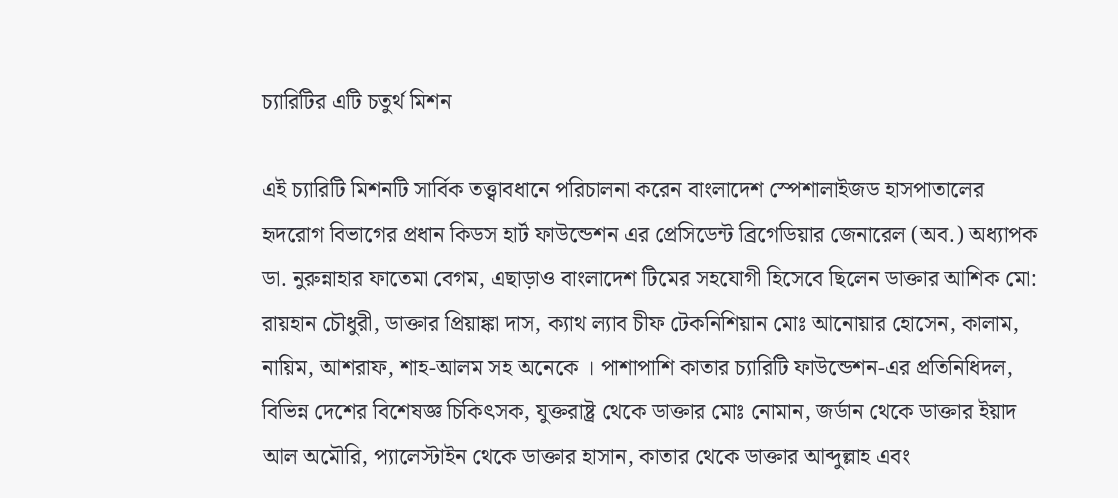চ্যারিটির এটি চতুর্থ মিশন

এই চ্যারিটি মিশনটি সার্বিক তত্ত্বাবধানে পরিচালনা করেন বাংলাদেশ স্পেশালাইজড হাসপাতালের হৃদরোগ বিভাগের প্রধান কিডস হার্ট ফাউন্ডেশন এর প্রেসিডেন্ট ব্রিগেডিয়ার জেনারেল (অব.) অধ্যাপক ডা. নুরুন্নাহার ফাতেমা বেগম, এছাড়াও বাংলাদেশ টিমের সহযোগী হিসেবে ছিলেন ডাক্তার আশিক মো: রায়হান চৌধুরী, ডাক্তার প্রিয়াঙ্কা দাস, ক্যাথ ল্যাব চীফ টেকনিশিয়ান মোঃ আনোয়ার হোসেন, কালাম, নায়িম, আশরাফ, শাহ-আলম সহ অনেকে । পাশাপাশি কাতার চ্যারিটি ফাউন্ডেশন-এর প্রতিনিধিদল, বিভিন্ন দেশের বিশেষজ্ঞ চিকিৎসক, যুক্তরাষ্ট্র থেকে ডাক্তার মোঃ নোমান, জর্ডান থেকে ডাক্তার ইয়াদ আল অমৌরি, প্যালেস্টাইন থেকে ডাক্তার হাসান, কাতার থেকে ডাক্তার আব্দুল্লাহ এবং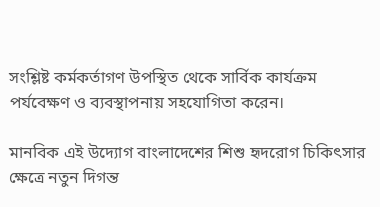সংশ্লিষ্ট কর্মকর্তাগণ উপস্থিত থেকে সার্বিক কার্যক্রম পর্যবেক্ষণ ও ব্যবস্থাপনায় সহযোগিতা করেন।

মানবিক এই উদ্যোগ বাংলাদেশের শিশু হৃদরোগ চিকিৎসার ক্ষেত্রে নতুন দিগন্ত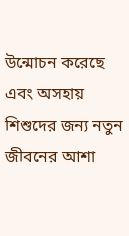উন্মোচন করেছে এবং অসহায় শিশুদের জন্য নতুন জীবনের আশা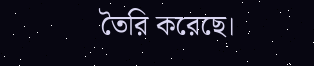তৈরি করেছে।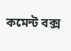কমেন্ট বক্স